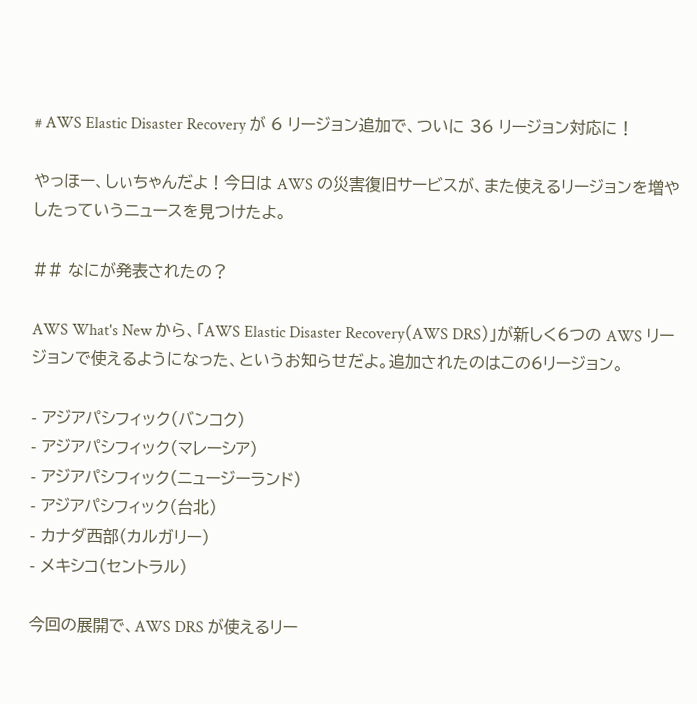# AWS Elastic Disaster Recovery が 6 リージョン追加で、ついに 36 リージョン対応に！

やっほー、しぃちゃんだよ！今日は AWS の災害復旧サービスが、また使えるリージョンを増やしたっていうニュースを見つけたよ。

## なにが発表されたの？

AWS What's New から、「AWS Elastic Disaster Recovery（AWS DRS）」が新しく6つの AWS リージョンで使えるようになった、というお知らせだよ。追加されたのはこの6リージョン。

- アジアパシフィック（バンコク）
- アジアパシフィック（マレーシア）
- アジアパシフィック（ニュージーランド）
- アジアパシフィック（台北）
- カナダ西部（カルガリー）
- メキシコ（セントラル）

今回の展開で、AWS DRS が使えるリー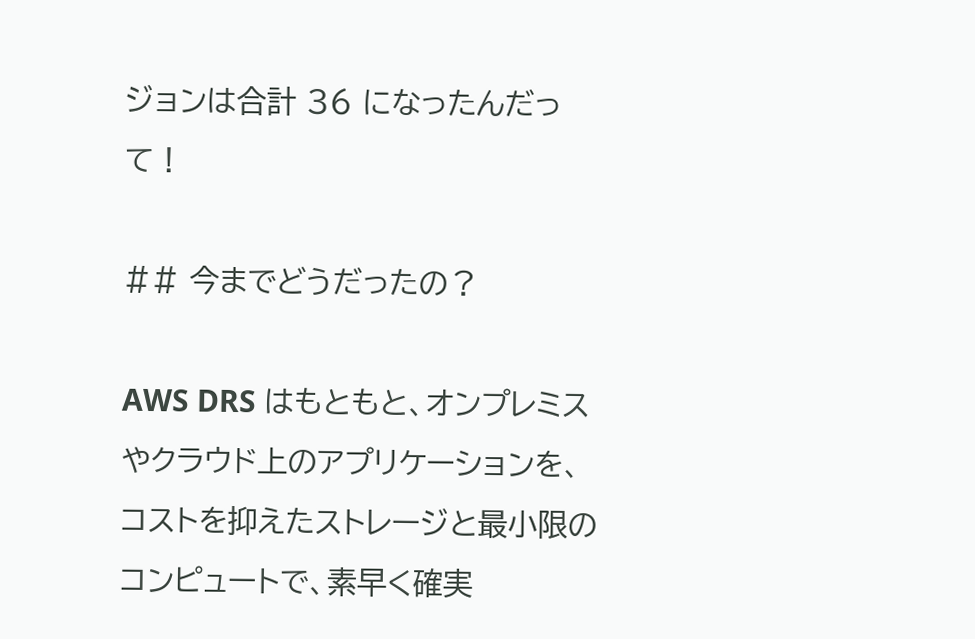ジョンは合計 36 になったんだって！

## 今までどうだったの？

AWS DRS はもともと、オンプレミスやクラウド上のアプリケーションを、コストを抑えたストレージと最小限のコンピュートで、素早く確実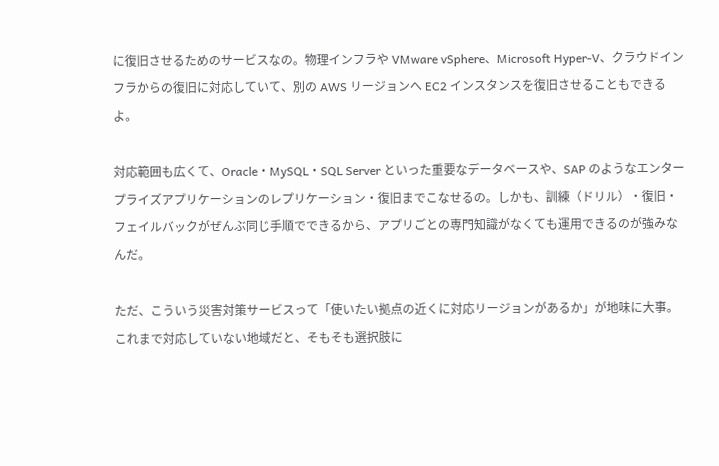に復旧させるためのサービスなの。物理インフラや VMware vSphere、Microsoft Hyper-V、クラウドインフラからの復旧に対応していて、別の AWS リージョンへ EC2 インスタンスを復旧させることもできるよ。

対応範囲も広くて、Oracle・MySQL・SQL Server といった重要なデータベースや、SAP のようなエンタープライズアプリケーションのレプリケーション・復旧までこなせるの。しかも、訓練（ドリル）・復旧・フェイルバックがぜんぶ同じ手順でできるから、アプリごとの専門知識がなくても運用できるのが強みなんだ。

ただ、こういう災害対策サービスって「使いたい拠点の近くに対応リージョンがあるか」が地味に大事。これまで対応していない地域だと、そもそも選択肢に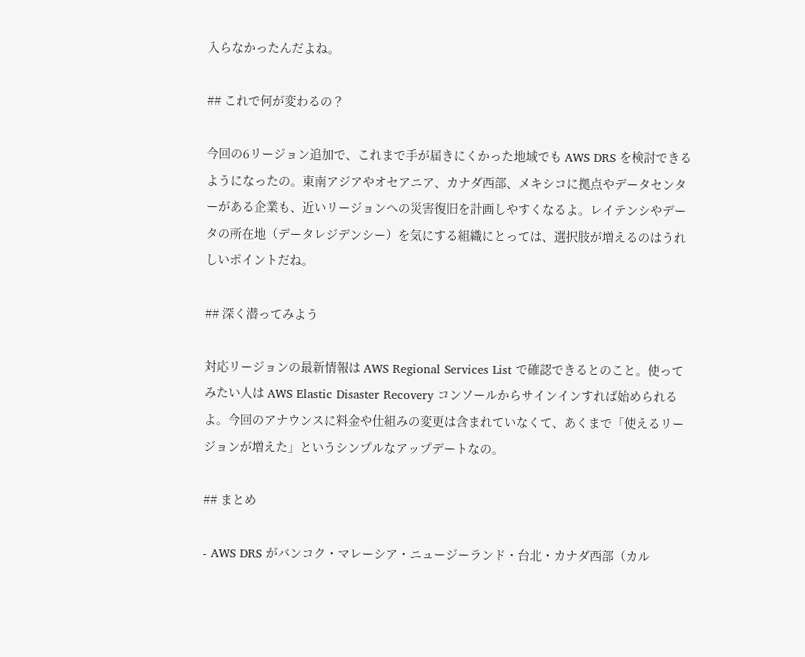入らなかったんだよね。

## これで何が変わるの？

今回の6リージョン追加で、これまで手が届きにくかった地域でも AWS DRS を検討できるようになったの。東南アジアやオセアニア、カナダ西部、メキシコに拠点やデータセンターがある企業も、近いリージョンへの災害復旧を計画しやすくなるよ。レイテンシやデータの所在地（データレジデンシー）を気にする組織にとっては、選択肢が増えるのはうれしいポイントだね。

## 深く潜ってみよう

対応リージョンの最新情報は AWS Regional Services List で確認できるとのこと。使ってみたい人は AWS Elastic Disaster Recovery コンソールからサインインすれば始められるよ。今回のアナウンスに料金や仕組みの変更は含まれていなくて、あくまで「使えるリージョンが増えた」というシンプルなアップデートなの。

## まとめ

- AWS DRS がバンコク・マレーシア・ニュージーランド・台北・カナダ西部（カル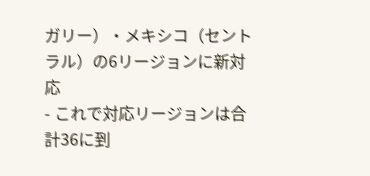ガリー）・メキシコ（セントラル）の6リージョンに新対応
- これで対応リージョンは合計36に到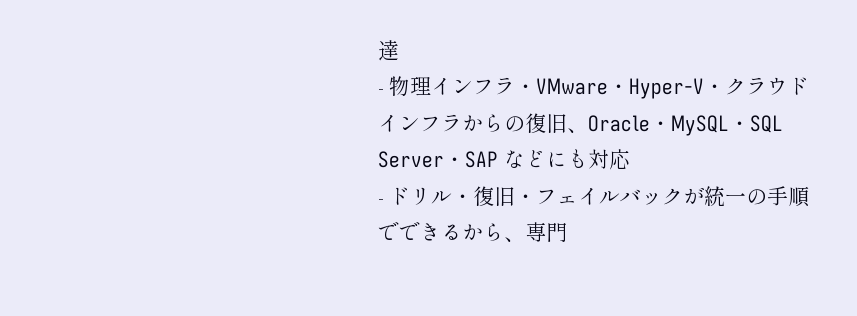達
- 物理インフラ・VMware・Hyper-V・クラウドインフラからの復旧、Oracle・MySQL・SQL Server・SAP などにも対応
- ドリル・復旧・フェイルバックが統一の手順でできるから、専門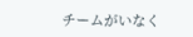チームがいなく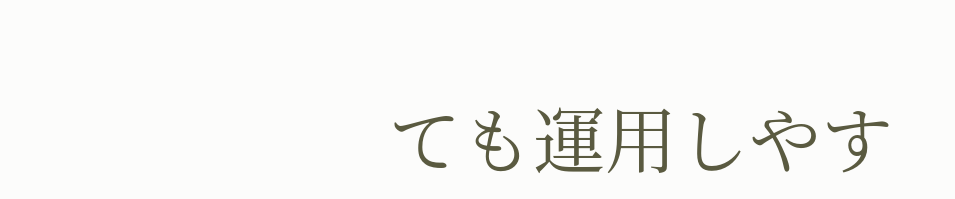ても運用しやす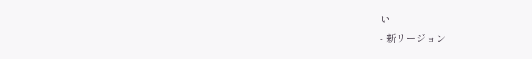い
- 新リージョン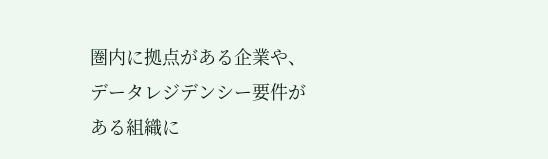圏内に拠点がある企業や、データレジデンシー要件がある組織に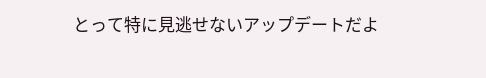とって特に見逃せないアップデートだよ